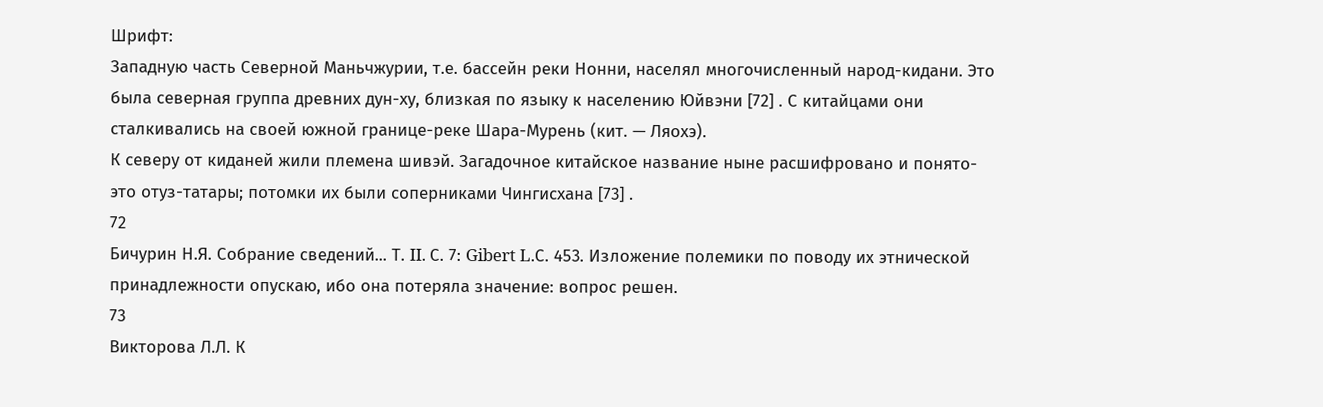Шрифт:
Западную часть Северной Маньчжурии, т.е. бассейн реки Нонни, населял многочисленный народ-кидани. Это была северная группа древних дун-ху, близкая по языку к населению Юйвэни [72] . С китайцами они сталкивались на своей южной границе-реке Шара-Мурень (кит. — Ляохэ).
К северу от киданей жили племена шивэй. Загадочное китайское название ныне расшифровано и понято-это отуз-татары; потомки их были соперниками Чингисхана [73] .
72
Бичурин Н.Я. Собрание сведений... Т. II. С. 7: Gibert L.С. 453. Изложение полемики по поводу их этнической принадлежности опускаю, ибо она потеряла значение: вопрос решен.
73
Викторова Л.Л. К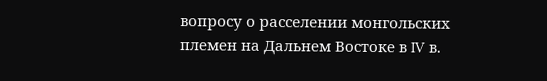вопросу о расселении монгольских племен на Дальнем Востоке в IV в.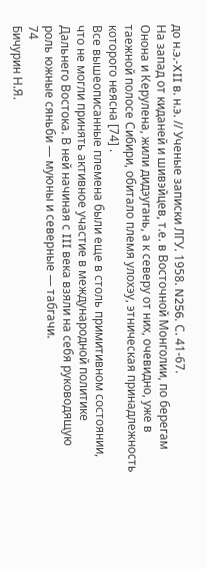до н.э.-XII в. н.э. // Ученые записки ЛГУ. 1958. N256. С. 41-67.
На запад от киданей и шивэйцев, т.е. в Восточной Монголии, по берегам Онона и Керулена, жили дидэугань, а к северу от них, очевидно, уже в таежной полосе Сибири, обитало племя улохэу, этническая принадлежность которого неясна [74] .
Все вышеописанные племена были еще в столь примитивном состоянии, что не могли принять активное участие в международной политике Дальнего Востока. В ней начиная с III века взяли на себя руководящую роль южные сяньби — муюны и северные — табгачи.
74
Бичурин Н.Я.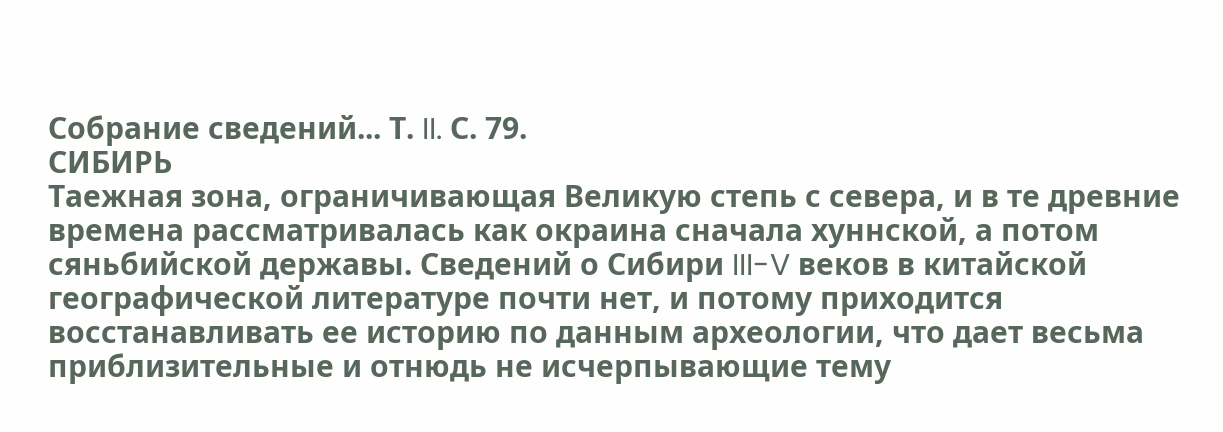Собрание сведений... Т. II. С. 79.
СИБИРЬ
Таежная зона, ограничивающая Великую степь с севера, и в те древние времена рассматривалась как окраина сначала хуннской, а потом сяньбийской державы. Сведений о Сибири III-V веков в китайской географической литературе почти нет, и потому приходится восстанавливать ее историю по данным археологии, что дает весьма приблизительные и отнюдь не исчерпывающие тему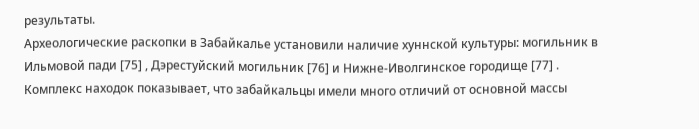результаты.
Археологические раскопки в Забайкалье установили наличие хуннской культуры: могильник в Ильмовой пади [75] , Дэрестуйский могильник [76] и Нижне-Иволгинское городище [77] . Комплекс находок показывает, что забайкальцы имели много отличий от основной массы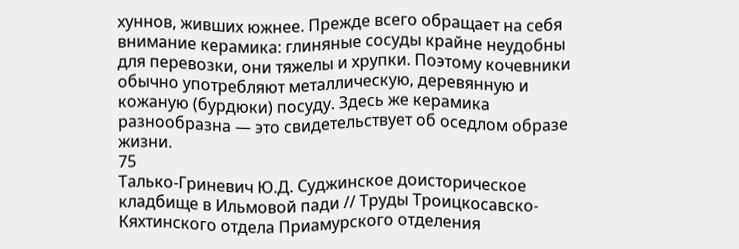хуннов, живших южнее. Прежде всего обращает на себя внимание керамика: глиняные сосуды крайне неудобны для перевозки, они тяжелы и хрупки. Поэтому кочевники обычно употребляют металлическую, деревянную и кожаную (бурдюки) посуду. Здесь же керамика разнообразна — это свидетельствует об оседлом образе жизни.
75
Талько-Гриневич Ю.Д. Суджинское доисторическое кладбище в Ильмовой пади // Труды Троицкосавско-Кяхтинского отдела Приамурского отделения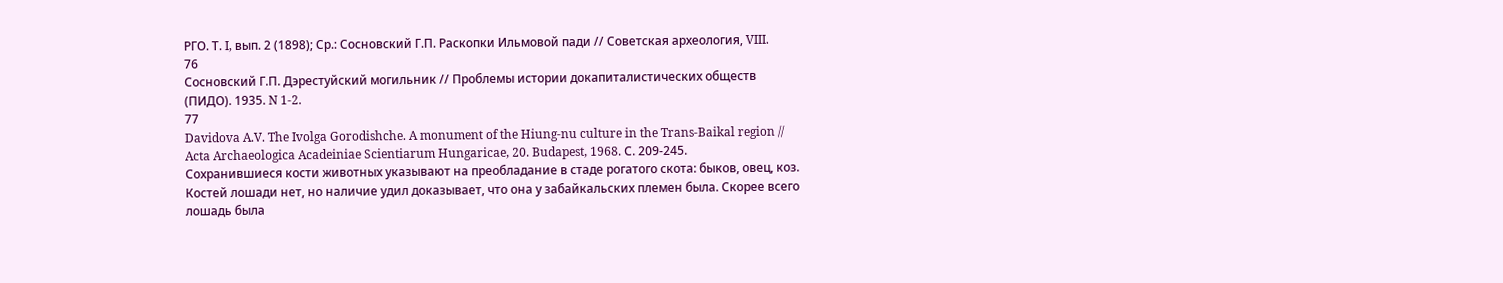РГО. Т. I, вып. 2 (1898); Ср.: Сосновский Г.П. Раскопки Ильмовой пади // Советская археология, VIII.
76
Сосновский Г.П. Дэрестуйский могильник // Проблемы истории докапиталистических обществ (ПИДО). 1935. N 1-2.
77
Davidova A.V. The Ivolga Gorodishche. A monument of the Hiung-nu culture in the Trans-Baikal region // Acta Archaeologica Acadeiniae Scientiarum Hungaricae, 20. Budapest, 1968. С. 209-245.
Сохранившиеся кости животных указывают на преобладание в стаде рогатого скота: быков, овец, коз. Костей лошади нет, но наличие удил доказывает, что она у забайкальских племен была. Скорее всего лошадь была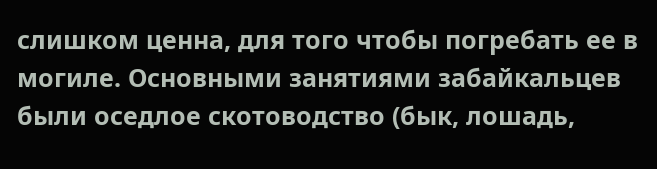слишком ценна, для того чтобы погребать ее в могиле. Основными занятиями забайкальцев были оседлое скотоводство (бык, лошадь,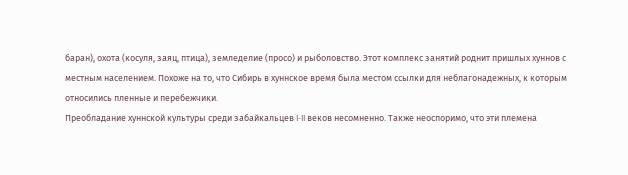баран), охота (косуля, заяц, птица), земледелие (просо) и рыболовство. Этот комплекс занятий роднит пришлых хуннов с местным населением. Похоже на то, что Сибирь в хуннское время была местом ссылки для неблагонадежных, к которым относились пленные и перебежчики.
Преобладание хуннской культуры среди забайкальцев I-II веков несомненно. Также неоспоримо, что эти племена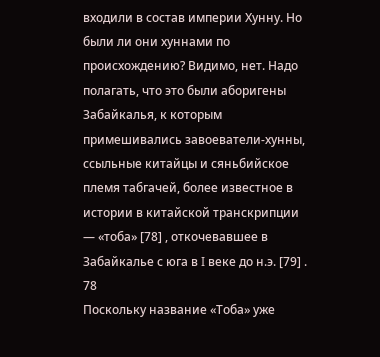входили в состав империи Хунну. Но были ли они хуннами по происхождению? Видимо, нет. Надо полагать, что это были аборигены Забайкалья, к которым примешивались завоеватели-хунны, ссыльные китайцы и сяньбийское племя табгачей, более известное в истории в китайской транскрипции — «тоба» [78] , откочевавшее в Забайкалье с юга в I веке до н.э. [79] .
78
Поскольку название «Тоба» уже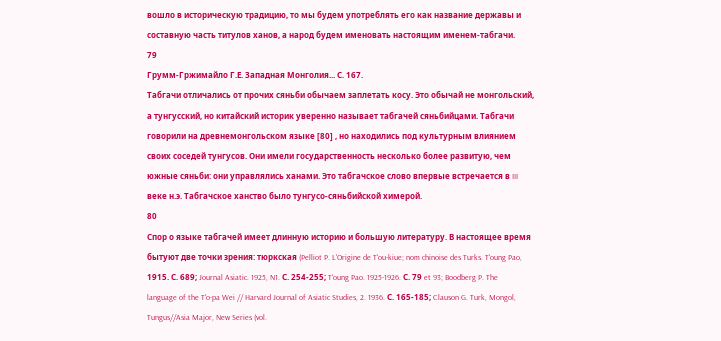вошло в историческую традицию, то мы будем употреблять его как название державы и составную часть титулов ханов, а народ будем именовать настоящим именем-табгачи.
79
Грумм-Гржимайло Г.Е. Западная Монголия... С. 167.
Табгачи отличались от прочих сяньби обычаем заплетать косу. Это обычай не монгольский, а тунгусский, но китайский историк уверенно называет табгачей сяньбийцами. Табгачи говорили на древнемонгольском языке [80] , но находились под культурным влиянием своих соседей тунгусов. Они имели государственность несколько более развитую, чем южные сяньби: они управлялись ханами. Это табгачское слово впервые встречается в III веке н.э. Табгачское ханство было тунгусо-сяньбийской химерой.
80
Спор о языке табгачей имеет длинную историю и большую литературу. В настоящее время бытуют две точки зрения: тюркская (Pelliot P. L'Origine de T'ou-kiue; nom chinoise des Turks. T'oung Pao, 1915. С. 689; Journal Asiatic. 1925, N1. С. 254-255; T'oung Pao. 1925-1926. С. 79 et 93; Boodberg P. The language of the T'o-pa Wei // Harvard Journal of Asiatic Studies, 2. 1936. С. 165-185; Clauson G. Turk, Mongol, Tungus//Asia Major, New Series (vol.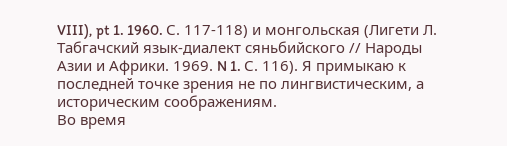VIII), pt 1. 1960. С. 117-118) и монгольская (Лигети Л. Табгачский язык-диалект сяньбийского // Народы Азии и Африки. 1969. N 1. С. 116). Я примыкаю к последней точке зрения не по лингвистическим, а историческим соображениям.
Во время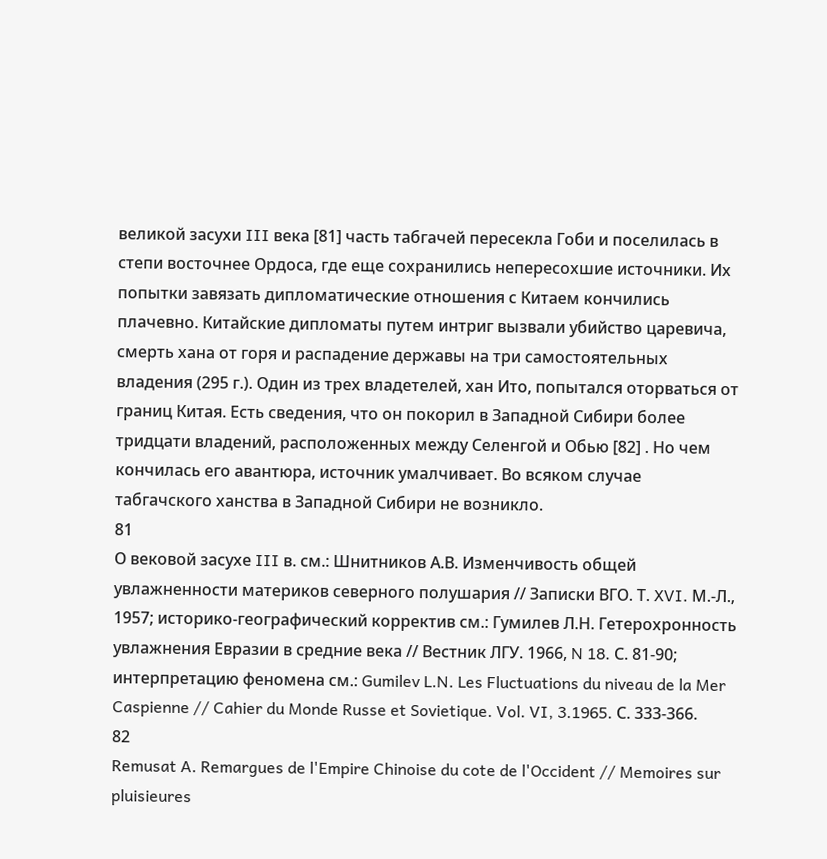великой засухи III века [81] часть табгачей пересекла Гоби и поселилась в степи восточнее Ордоса, где еще сохранились непересохшие источники. Их попытки завязать дипломатические отношения с Китаем кончились плачевно. Китайские дипломаты путем интриг вызвали убийство царевича, смерть хана от горя и распадение державы на три самостоятельных владения (295 г.). Один из трех владетелей, хан Ито, попытался оторваться от границ Китая. Есть сведения, что он покорил в Западной Сибири более тридцати владений, расположенных между Селенгой и Обью [82] . Но чем кончилась его авантюра, источник умалчивает. Во всяком случае табгачского ханства в Западной Сибири не возникло.
81
О вековой засухе III в. см.: Шнитников А.В. Изменчивость общей увлажненности материков северного полушария // Записки ВГО. Т. XVI. М.-Л., 1957; историко-географический корректив см.: Гумилев Л.Н. Гетерохронность увлажнения Евразии в средние века // Вестник ЛГУ. 1966, N 18. С. 81-90; интерпретацию феномена см.: Gumilev L.N. Les Fluctuations du niveau de la Mer Caspienne // Cahier du Monde Russe et Sovietique. Vol. VI, 3.1965. С. 333-366.
82
Remusat A. Remargues de l'Empire Chinoise du cote de l'Occident // Memoires sur pluisieures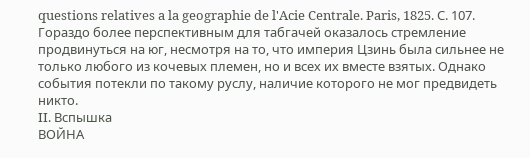questions relatives a la geographie de l'Acie Centrale. Paris, 1825. С. 107.
Гораздо более перспективным для табгачей оказалось стремление продвинуться на юг, несмотря на то, что империя Цзинь была сильнее не только любого из кочевых племен, но и всех их вместе взятых. Однако события потекли по такому руслу, наличие которого не мог предвидеть никто.
II. Вспышка
ВОЙНА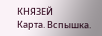КНЯЗЕЙ
Карта. Вспышка.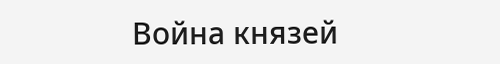Война князей